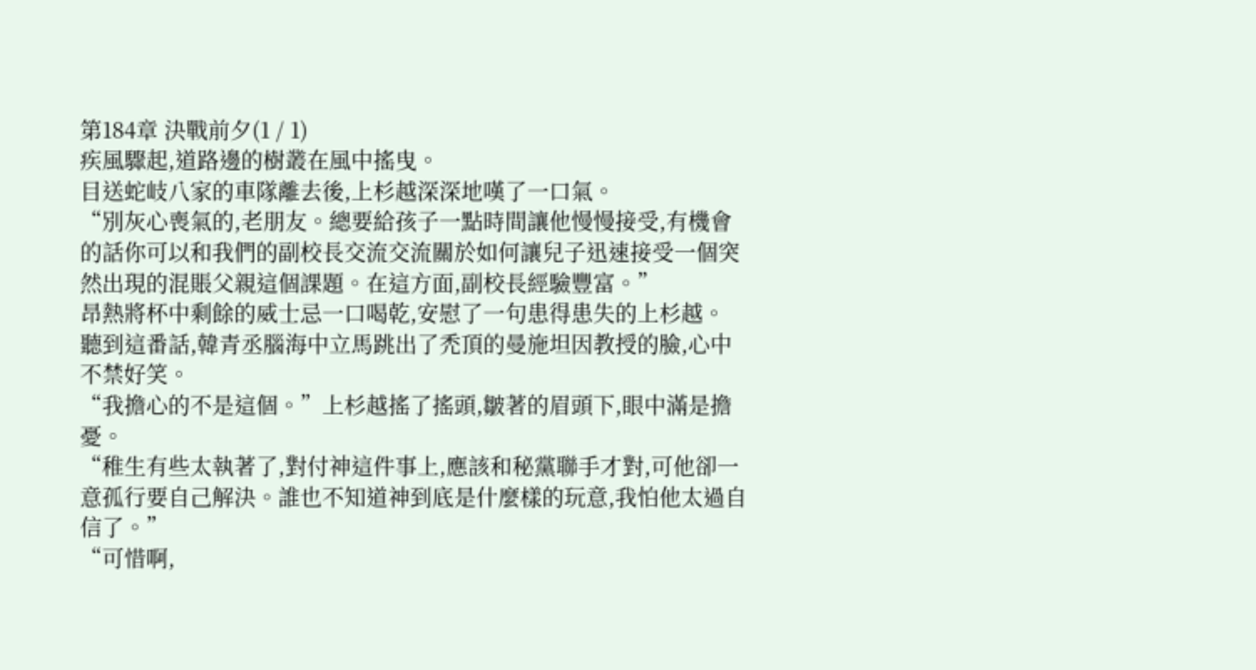第184章 決戰前夕(1 / 1)
疾風驟起,道路邊的樹叢在風中搖曳。
目送蛇岐八家的車隊離去後,上杉越深深地嘆了一口氣。
“別灰心喪氣的,老朋友。總要給孩子一點時間讓他慢慢接受,有機會的話你可以和我們的副校長交流交流關於如何讓兒子迅速接受一個突然出現的混賬父親這個課題。在這方面,副校長經驗豐富。”
昂熱將杯中剩餘的威士忌一口喝乾,安慰了一句患得患失的上杉越。
聽到這番話,韓青丞腦海中立馬跳出了禿頂的曼施坦因教授的臉,心中不禁好笑。
“我擔心的不是這個。”上杉越搖了搖頭,皺著的眉頭下,眼中滿是擔憂。
“稚生有些太執著了,對付神這件事上,應該和秘黨聯手才對,可他卻一意孤行要自己解決。誰也不知道神到底是什麼樣的玩意,我怕他太過自信了。”
“可惜啊,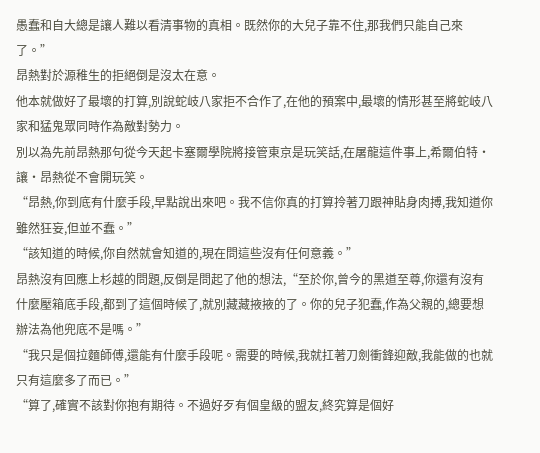愚蠢和自大總是讓人難以看清事物的真相。既然你的大兒子靠不住,那我們只能自己來了。”
昂熱對於源稚生的拒絕倒是沒太在意。
他本就做好了最壞的打算,別說蛇岐八家拒不合作了,在他的預案中,最壞的情形甚至將蛇岐八家和猛鬼眾同時作為敵對勢力。
別以為先前昂熱那句從今天起卡塞爾學院將接管東京是玩笑話,在屠龍這件事上,希爾伯特·讓·昂熱從不會開玩笑。
“昂熱,你到底有什麼手段,早點說出來吧。我不信你真的打算拎著刀跟神貼身肉搏,我知道你雖然狂妄,但並不蠢。”
“該知道的時候,你自然就會知道的,現在問這些沒有任何意義。”
昂熱沒有回應上杉越的問題,反倒是問起了他的想法,“至於你,曾今的黑道至尊,你還有沒有什麼壓箱底手段,都到了這個時候了,就別藏藏掖掖的了。你的兒子犯蠢,作為父親的,總要想辦法為他兜底不是嗎。”
“我只是個拉麵師傅,還能有什麼手段呢。需要的時候,我就扛著刀劍衝鋒迎敵,我能做的也就只有這麼多了而已。”
“算了,確實不該對你抱有期待。不過好歹有個皇級的盟友,終究算是個好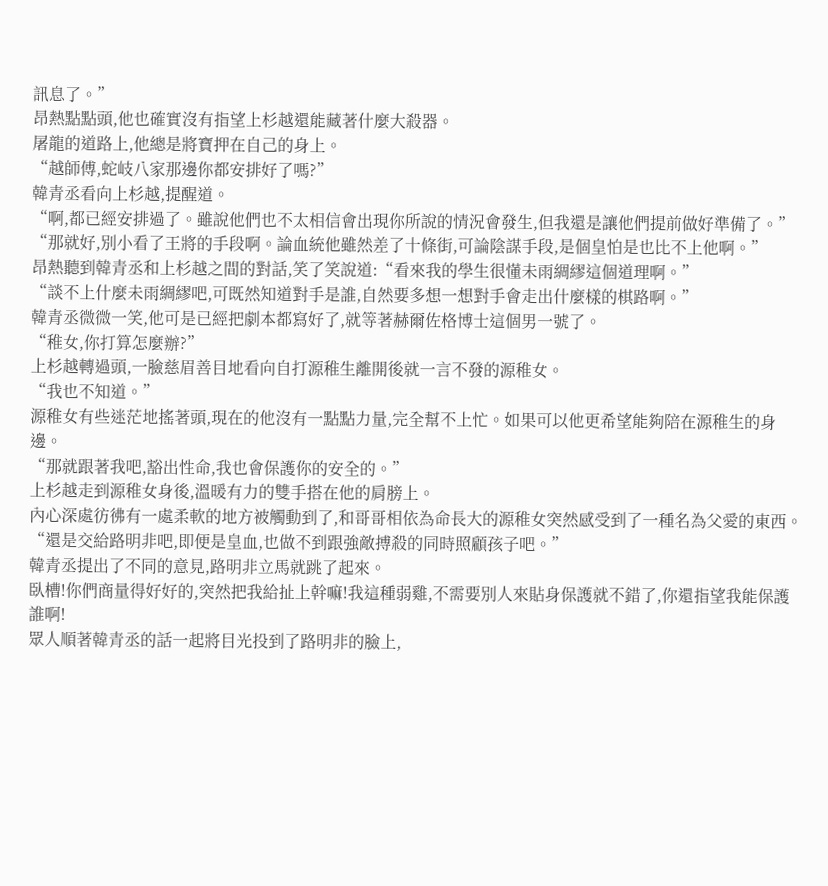訊息了。”
昂熱點點頭,他也確實沒有指望上杉越還能藏著什麼大殺器。
屠龍的道路上,他總是將寶押在自己的身上。
“越師傅,蛇岐八家那邊你都安排好了嗎?”
韓青丞看向上杉越,提醒道。
“啊,都已經安排過了。雖說他們也不太相信會出現你所說的情況會發生,但我還是讓他們提前做好準備了。”
“那就好,別小看了王將的手段啊。論血統他雖然差了十條街,可論陰謀手段,是個皇怕是也比不上他啊。”
昂熱聽到韓青丞和上杉越之間的對話,笑了笑說道:“看來我的學生很懂未雨綢繆這個道理啊。”
“談不上什麼未雨綢繆吧,可既然知道對手是誰,自然要多想一想對手會走出什麼樣的棋路啊。”
韓青丞微微一笑,他可是已經把劇本都寫好了,就等著赫爾佐格博士這個男一號了。
“稚女,你打算怎麼辦?”
上杉越轉過頭,一臉慈眉善目地看向自打源稚生離開後就一言不發的源稚女。
“我也不知道。”
源稚女有些迷茫地搖著頭,現在的他沒有一點點力量,完全幫不上忙。如果可以他更希望能夠陪在源稚生的身邊。
“那就跟著我吧,豁出性命,我也會保護你的安全的。”
上杉越走到源稚女身後,溫暖有力的雙手搭在他的肩膀上。
內心深處彷彿有一處柔軟的地方被觸動到了,和哥哥相依為命長大的源稚女突然感受到了一種名為父愛的東西。
“還是交給路明非吧,即便是皇血,也做不到跟強敵搏殺的同時照顧孩子吧。”
韓青丞提出了不同的意見,路明非立馬就跳了起來。
臥槽!你們商量得好好的,突然把我給扯上幹嘛!我這種弱雞,不需要別人來貼身保護就不錯了,你還指望我能保護誰啊!
眾人順著韓青丞的話一起將目光投到了路明非的臉上,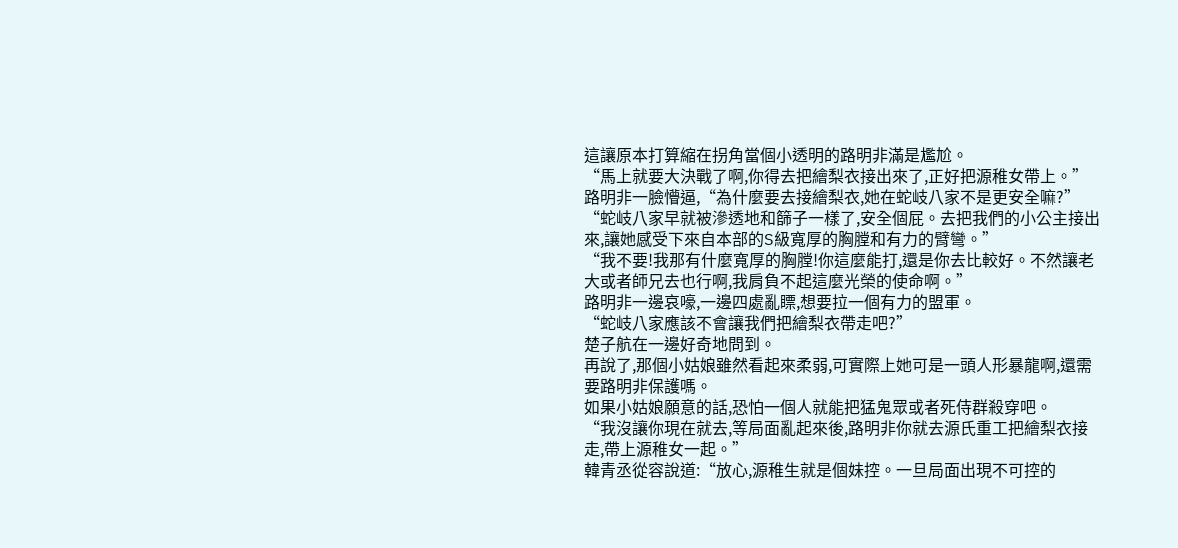這讓原本打算縮在拐角當個小透明的路明非滿是尷尬。
“馬上就要大決戰了啊,你得去把繪梨衣接出來了,正好把源稚女帶上。”
路明非一臉懵逼,“為什麼要去接繪梨衣,她在蛇岐八家不是更安全嘛?”
“蛇岐八家早就被滲透地和篩子一樣了,安全個屁。去把我們的小公主接出來,讓她感受下來自本部的S級寬厚的胸膛和有力的臂彎。”
“我不要!我那有什麼寬厚的胸膛!你這麼能打,還是你去比較好。不然讓老大或者師兄去也行啊,我肩負不起這麼光榮的使命啊。”
路明非一邊哀嚎,一邊四處亂瞟,想要拉一個有力的盟軍。
“蛇岐八家應該不會讓我們把繪梨衣帶走吧?”
楚子航在一邊好奇地問到。
再說了,那個小姑娘雖然看起來柔弱,可實際上她可是一頭人形暴龍啊,還需要路明非保護嗎。
如果小姑娘願意的話,恐怕一個人就能把猛鬼眾或者死侍群殺穿吧。
“我沒讓你現在就去,等局面亂起來後,路明非你就去源氏重工把繪梨衣接走,帶上源稚女一起。”
韓青丞從容說道:“放心,源稚生就是個妹控。一旦局面出現不可控的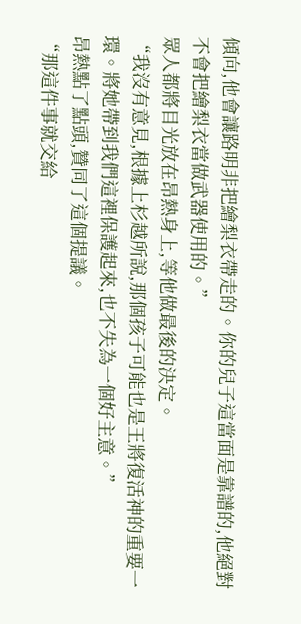傾向,他會讓路明非把繪梨衣帶走的。你的兒子這當面是靠譜的,他絕對不會把繪梨衣當做武器使用的。”
眾人都將目光放在昂熱身上,等他做最後的決定。
“我沒有意見,根據上杉越所說,那個孩子可能也是王將復活神的重要一環。將她帶到我們這裡保護起來,也不失為一個好主意。”
昂熱點了點頭,贊同了這個提議。
“那這件事就交給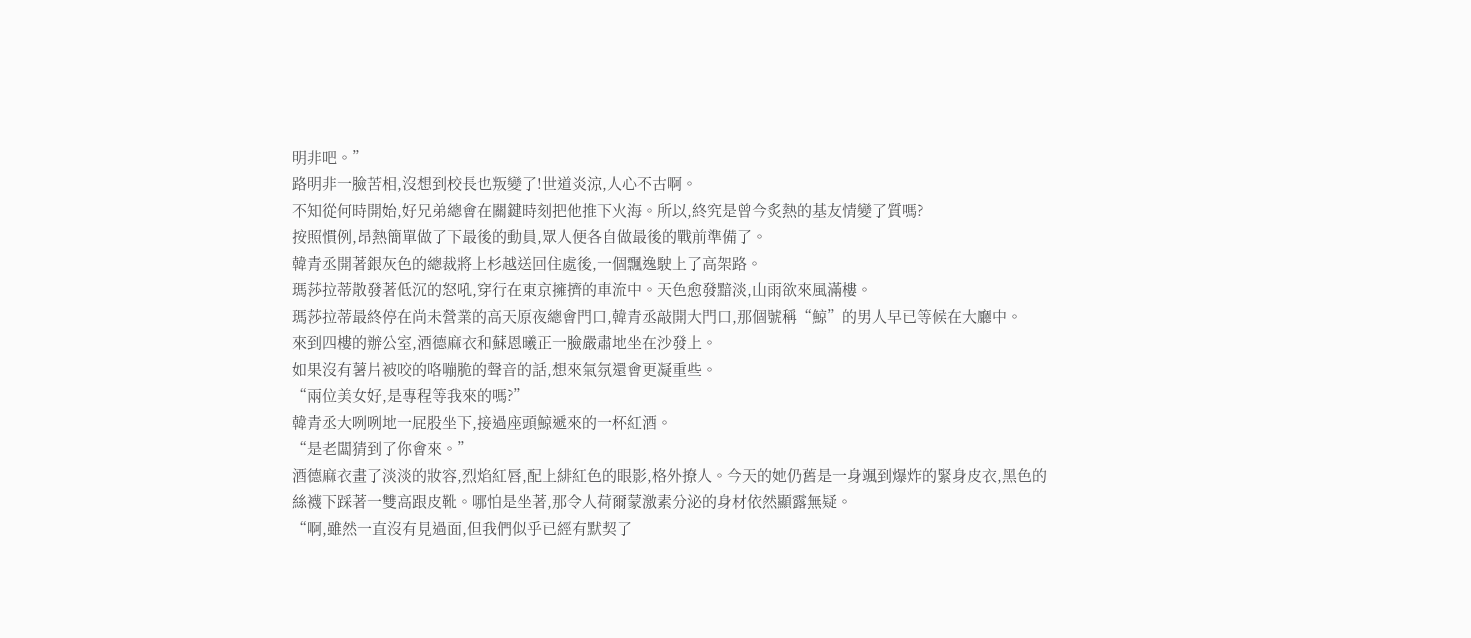明非吧。”
路明非一臉苦相,沒想到校長也叛變了!世道炎涼,人心不古啊。
不知從何時開始,好兄弟總會在關鍵時刻把他推下火海。所以,終究是曾今炙熱的基友情變了質嗎?
按照慣例,昂熱簡單做了下最後的動員,眾人便各自做最後的戰前準備了。
韓青丞開著銀灰色的總裁將上杉越送回住處後,一個飄逸駛上了高架路。
瑪莎拉蒂散發著低沉的怒吼,穿行在東京擁擠的車流中。天色愈發黯淡,山雨欲來風滿樓。
瑪莎拉蒂最終停在尚未營業的高天原夜總會門口,韓青丞敲開大門口,那個號稱“鯨”的男人早已等候在大廳中。
來到四樓的辦公室,酒德麻衣和蘇恩曦正一臉嚴肅地坐在沙發上。
如果沒有薯片被咬的咯嘣脆的聲音的話,想來氣氛還會更凝重些。
“兩位美女好,是專程等我來的嗎?”
韓青丞大咧咧地一屁股坐下,接過座頭鯨遞來的一杯紅酒。
“是老闆猜到了你會來。”
酒德麻衣畫了淡淡的妝容,烈焰紅唇,配上緋紅色的眼影,格外撩人。今天的她仍舊是一身颯到爆炸的緊身皮衣,黑色的絲襪下踩著一雙高跟皮靴。哪怕是坐著,那令人荷爾蒙激素分泌的身材依然顯露無疑。
“啊,雖然一直沒有見過面,但我們似乎已經有默契了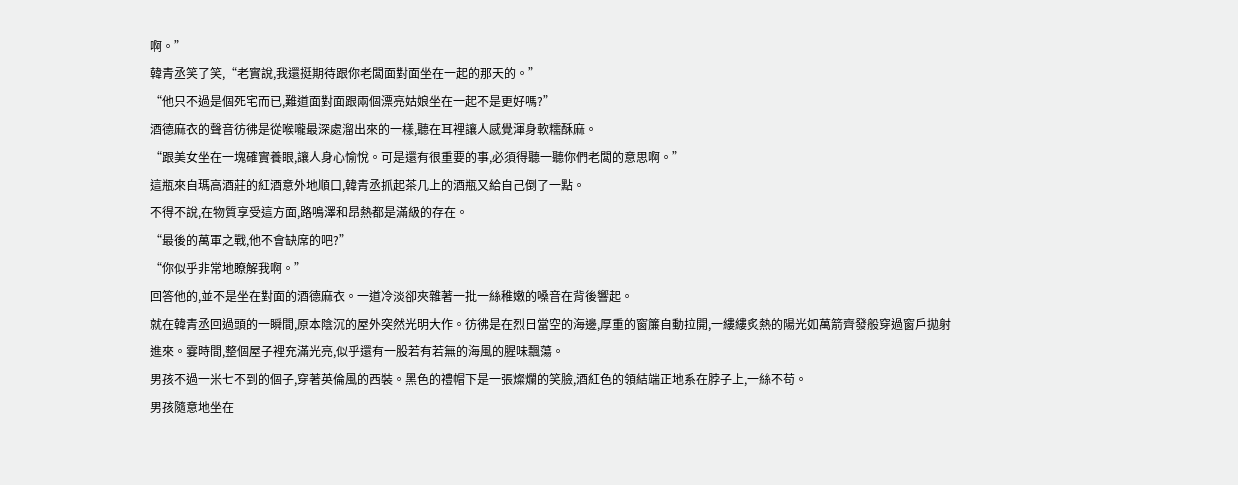啊。”
韓青丞笑了笑,“老實說,我還挺期待跟你老闆面對面坐在一起的那天的。”
“他只不過是個死宅而已,難道面對面跟兩個漂亮姑娘坐在一起不是更好嗎?”
酒德麻衣的聲音彷彿是從喉嚨最深處溜出來的一樣,聽在耳裡讓人感覺渾身軟糯酥麻。
“跟美女坐在一塊確實養眼,讓人身心愉悅。可是還有很重要的事,必須得聽一聽你們老闆的意思啊。”
這瓶來自瑪高酒莊的紅酒意外地順口,韓青丞抓起茶几上的酒瓶又給自己倒了一點。
不得不說,在物質享受這方面,路鳴澤和昂熱都是滿級的存在。
“最後的萬軍之戰,他不會缺席的吧?”
“你似乎非常地瞭解我啊。”
回答他的,並不是坐在對面的酒德麻衣。一道冷淡卻夾雜著一批一絲稚嫩的嗓音在背後響起。
就在韓青丞回過頭的一瞬間,原本陰沉的屋外突然光明大作。彷彿是在烈日當空的海邊,厚重的窗簾自動拉開,一縷縷炙熱的陽光如萬箭齊發般穿過窗戶拋射進來。霎時間,整個屋子裡充滿光亮,似乎還有一股若有若無的海風的腥味飄蕩。
男孩不過一米七不到的個子,穿著英倫風的西裝。黑色的禮帽下是一張燦爛的笑臉,酒紅色的領結端正地系在脖子上,一絲不苟。
男孩隨意地坐在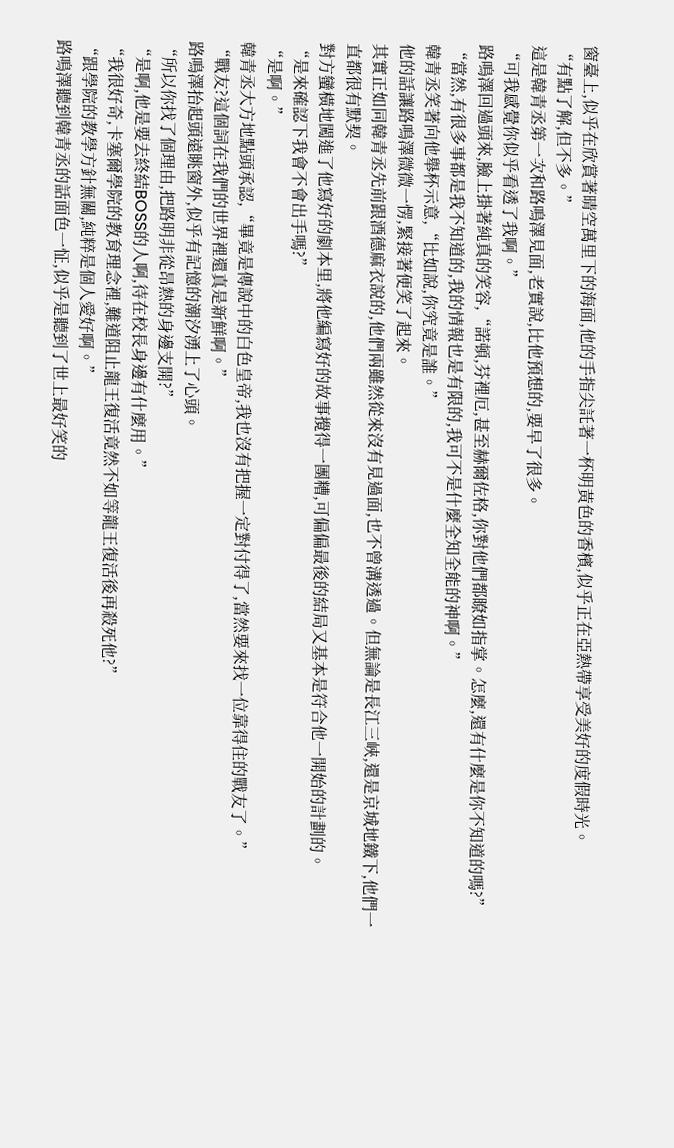窗臺上,似乎在欣賞著晴空萬里下的海面,他的手指尖託著一杯明黃色的香檳,似乎正在亞熱帶享受美好的度假時光。
“有點了解,但不多。”
這是韓青丞第一次和路鳴澤見面,老實說,比他預想的,要早了很多。
“可我感覺你似乎看透了我啊。”
路鳴澤回過頭來,臉上掛著純真的笑容,“諾頓,芬裡厄,甚至赫爾佐格,你對他們都瞭如指掌。怎麼,還有什麼是你不知道的嗎?”
“當然,有很多事都是我不知道的,我的情報也是有限的,我可不是什麼全知全能的神啊。”
韓青丞笑著向他舉杯示意,“比如說,你究竟是誰。”
他的話讓路鳴澤微微一愣,緊接著便笑了起來。
其實正如同韓青丞先前跟酒德麻衣說的,他們兩雖然從來沒有見過面,也不曾溝透過。但無論是長江三峽,還是京城地鐵下,他們一直都很有默契。
對方蠻橫地闖進了他寫好的劇本里,將他編寫好的故事攪得一團糟,可偏偏最後的結局又基本是符合他一開始的計劃的。
“是來確認下我會不會出手嗎?”
“是啊。”
韓青丞大方地點頭承認,“畢竟是傳說中的白色皇帝,我也沒有把握一定對付得了,當然要來找一位靠得住的戰友了。”
“戰友?這個詞在我們的世界裡還真是新鮮啊。”
路鳴澤抬起頭遠眺窗外,似乎有記憶的潮汐湧上了心頭。
“所以你找了個理由,把路明非從昂熱的身邊支開?”
“是啊,他是要去終結BOSS的人啊,待在校長身邊有什麼用。”
“我很好奇,卡塞爾學院的教育理念裡,難道阻止龍王復活竟然不如等龍王復活後再殺死他?”
“跟學院的教學方針無關,純粹是個人愛好啊。”
路鳴澤聽到韓青丞的話面色一怔,似乎是聽到了世上最好笑的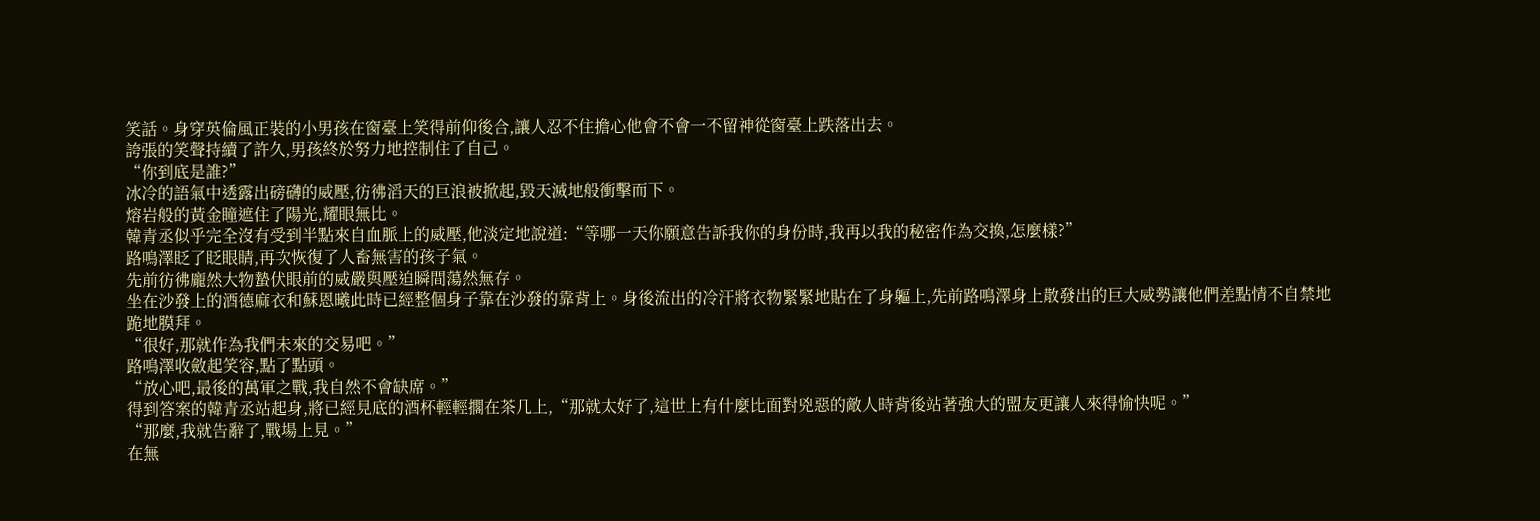笑話。身穿英倫風正裝的小男孩在窗臺上笑得前仰後合,讓人忍不住擔心他會不會一不留神從窗臺上跌落出去。
誇張的笑聲持續了許久,男孩終於努力地控制住了自己。
“你到底是誰?”
冰冷的語氣中透露出磅礴的威壓,彷彿滔天的巨浪被掀起,毀天滅地般衝擊而下。
熔岩般的黃金瞳遮住了陽光,耀眼無比。
韓青丞似乎完全沒有受到半點來自血脈上的威壓,他淡定地說道:“等哪一天你願意告訴我你的身份時,我再以我的秘密作為交換,怎麼樣?”
路鳴澤眨了眨眼睛,再次恢復了人畜無害的孩子氣。
先前彷彿龐然大物蟄伏眼前的威嚴與壓迫瞬間蕩然無存。
坐在沙發上的酒德麻衣和蘇恩曦此時已經整個身子靠在沙發的靠背上。身後流出的冷汗將衣物緊緊地貼在了身軀上,先前路鳴澤身上散發出的巨大威勢讓他們差點情不自禁地跪地膜拜。
“很好,那就作為我們未來的交易吧。”
路鳴澤收斂起笑容,點了點頭。
“放心吧,最後的萬軍之戰,我自然不會缺席。”
得到答案的韓青丞站起身,將已經見底的酒杯輕輕擱在茶几上,“那就太好了,這世上有什麼比面對兇惡的敵人時背後站著強大的盟友更讓人來得愉快呢。”
“那麼,我就告辭了,戰場上見。”
在無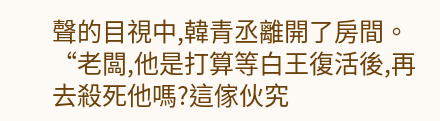聲的目視中,韓青丞離開了房間。
“老闆,他是打算等白王復活後,再去殺死他嗎?這傢伙究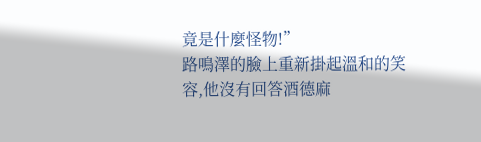竟是什麼怪物!”
路鳴澤的臉上重新掛起溫和的笑容,他沒有回答酒德麻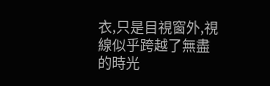衣,只是目視窗外,視線似乎跨越了無盡的時光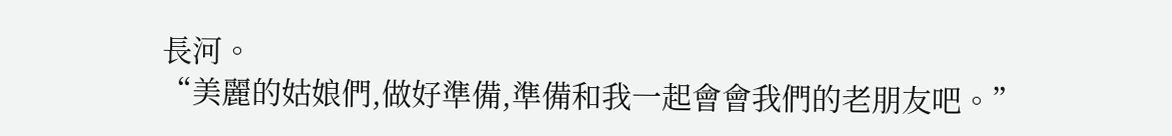長河。
“美麗的姑娘們,做好準備,準備和我一起會會我們的老朋友吧。”